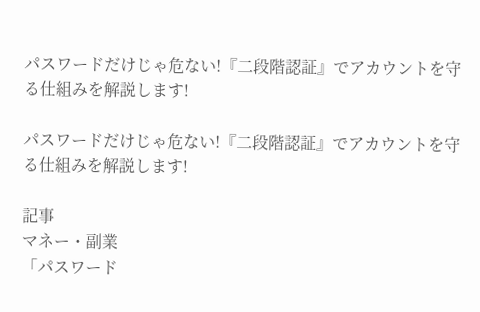パスワードだけじゃ危ない!『二段階認証』でアカウントを守る仕組みを解説します!

パスワードだけじゃ危ない!『二段階認証』でアカウントを守る仕組みを解説します!

記事
マネー・副業
「パスワード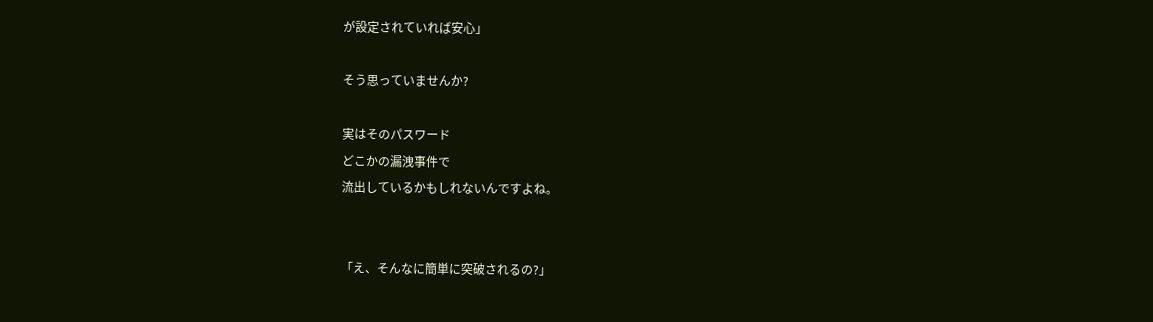が設定されていれば安心」

そう思っていませんか?

実はそのパスワード
どこかの漏洩事件で
流出しているかもしれないんですよね。


「え、そんなに簡単に突破されるの?」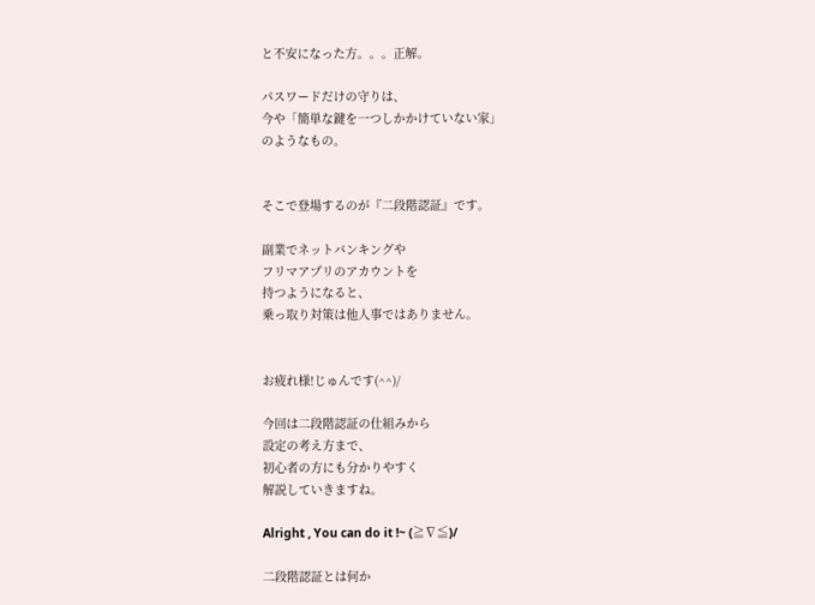と不安になった方。。。正解。

パスワードだけの守りは、
今や「簡単な鍵を一つしかかけていない家」
のようなもの。


そこで登場するのが『二段階認証』です。

副業でネットバンキングや
フリマアプリのアカウントを
持つようになると、
乗っ取り対策は他人事ではありません。


お疲れ様!じゅんです(^^)/

今回は二段階認証の仕組みから
設定の考え方まで、
初心者の方にも分かりやすく
解説していきますね。

Alright , You can do it !~ (≧∇≦)/

二段階認証とは何か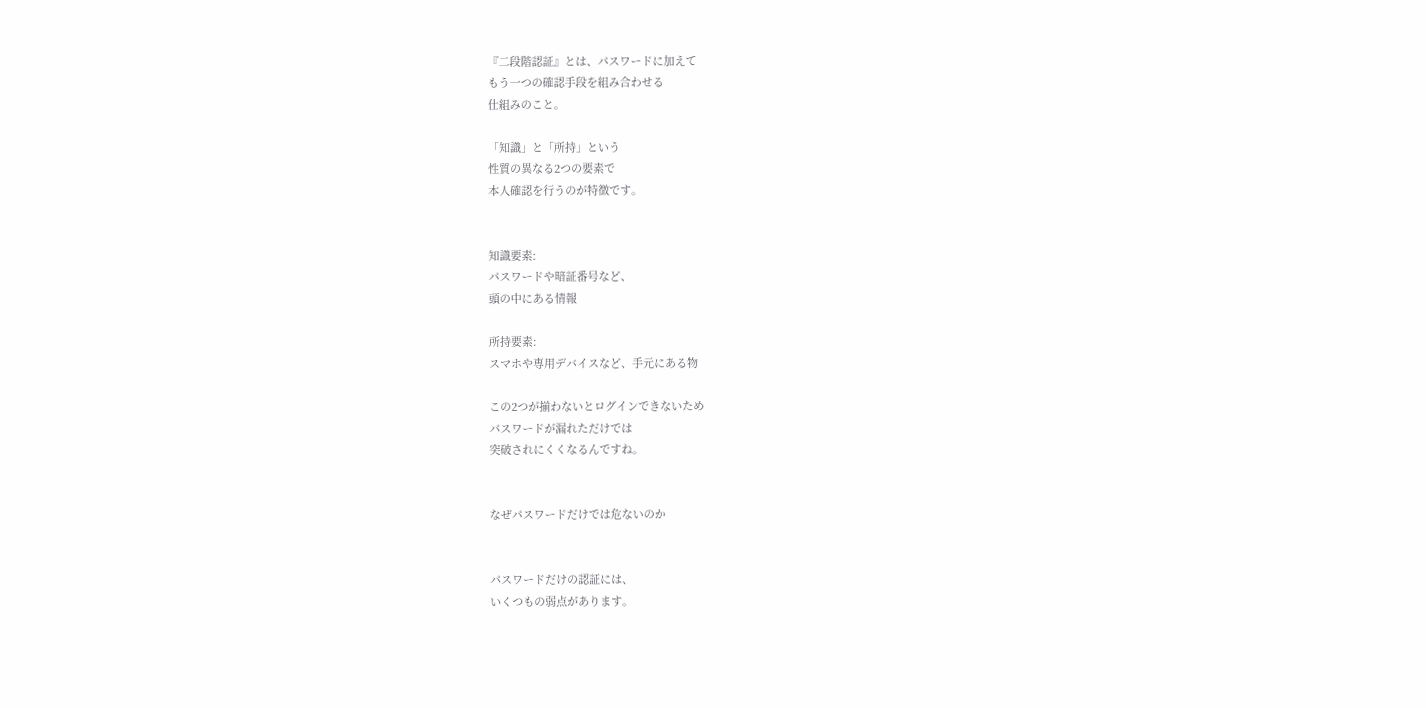『二段階認証』とは、パスワードに加えて
もう一つの確認手段を組み合わせる
仕組みのこと。

「知識」と「所持」という
性質の異なる2つの要素で
本人確認を行うのが特徴です。


知識要素:
パスワードや暗証番号など、
頭の中にある情報

所持要素:
スマホや専用デバイスなど、手元にある物

この2つが揃わないとログインできないため
パスワードが漏れただけでは
突破されにくくなるんですね。


なぜパスワードだけでは危ないのか


パスワードだけの認証には、
いくつもの弱点があります。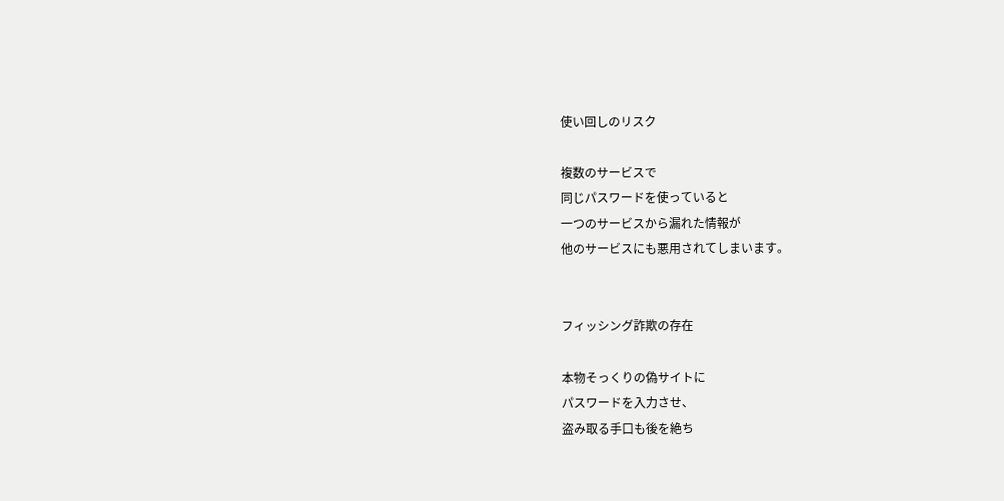使い回しのリスク

複数のサービスで
同じパスワードを使っていると
一つのサービスから漏れた情報が
他のサービスにも悪用されてしまいます。


フィッシング詐欺の存在

本物そっくりの偽サイトに
パスワードを入力させ、
盗み取る手口も後を絶ち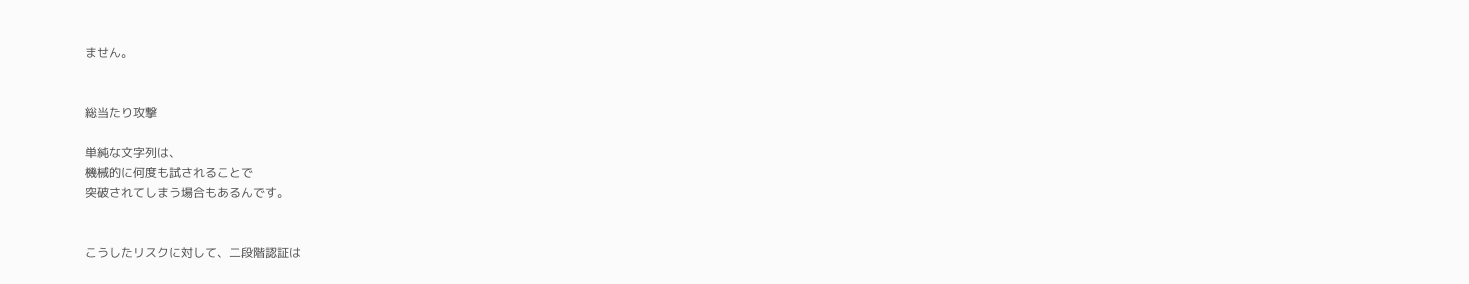ません。


総当たり攻撃

単純な文字列は、
機械的に何度も試されることで
突破されてしまう場合もあるんです。


こうしたリスクに対して、二段階認証は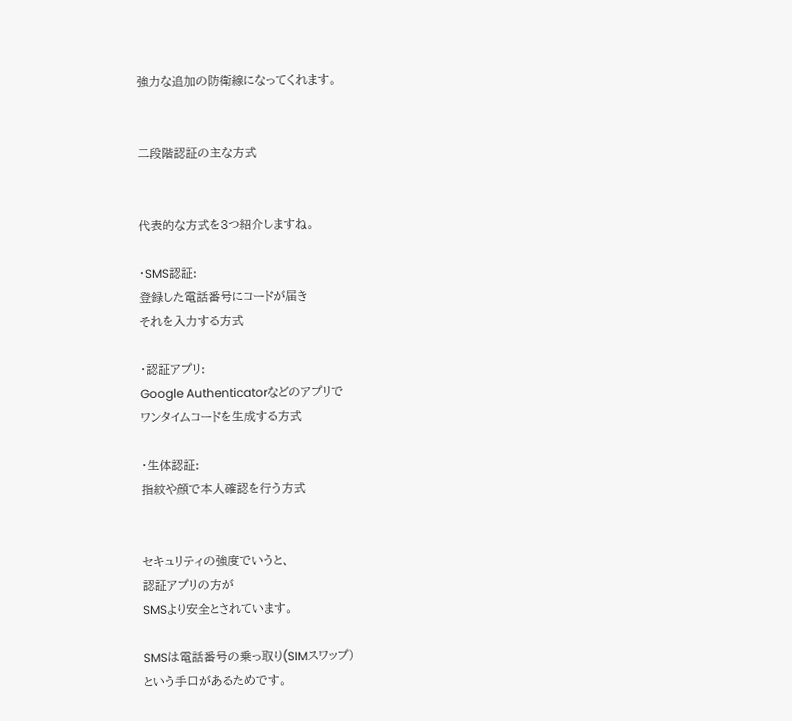強力な追加の防衛線になってくれます。


二段階認証の主な方式


代表的な方式を3つ紹介しますね。

・SMS認証:
登録した電話番号にコードが届き
それを入力する方式

・認証アプリ:
Google Authenticatorなどのアプリで
ワンタイムコードを生成する方式

・生体認証:
指紋や顔で本人確認を行う方式


セキュリティの強度でいうと、
認証アプリの方が
SMSより安全とされています。

SMSは電話番号の乗っ取り(SIMスワップ)
という手口があるためです。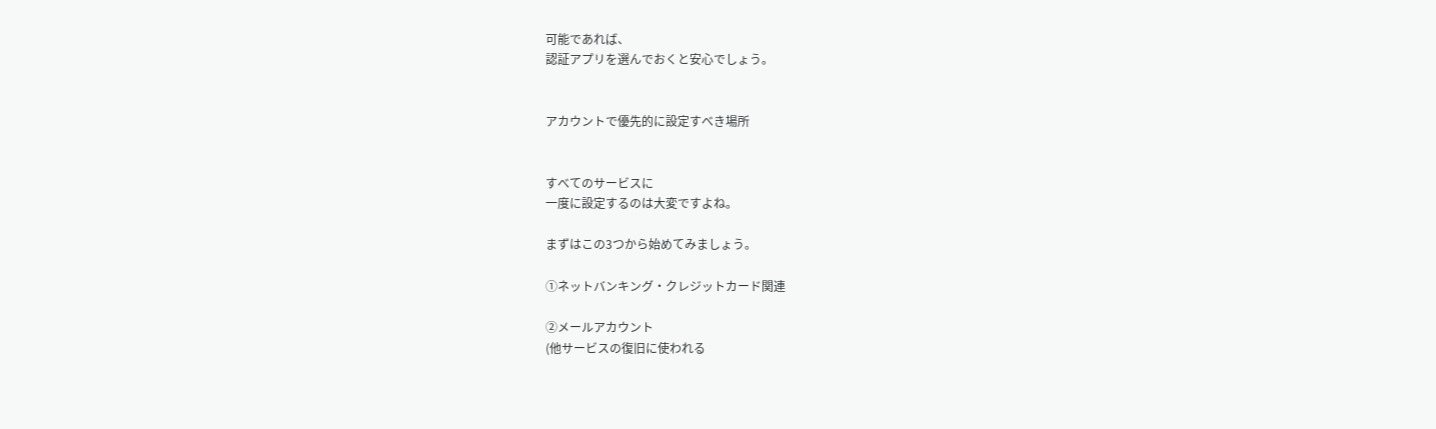可能であれば、
認証アプリを選んでおくと安心でしょう。


アカウントで優先的に設定すべき場所


すべてのサービスに
一度に設定するのは大変ですよね。

まずはこの3つから始めてみましょう。

①ネットバンキング・クレジットカード関連

②メールアカウント
(他サービスの復旧に使われる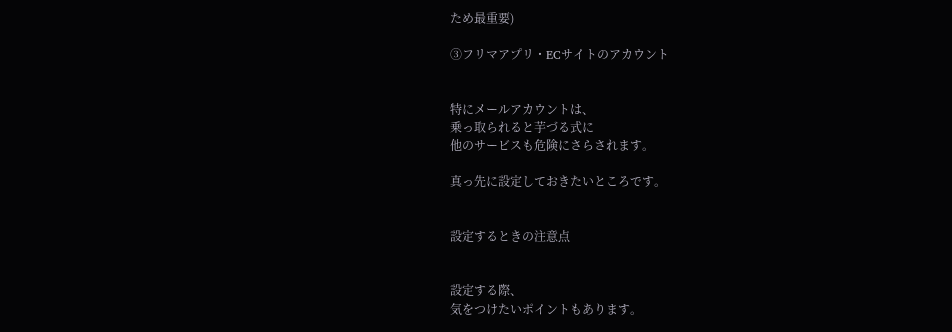ため最重要)

③フリマアプリ・ECサイトのアカウント


特にメールアカウントは、
乗っ取られると芋づる式に
他のサービスも危険にさらされます。

真っ先に設定しておきたいところです。


設定するときの注意点


設定する際、
気をつけたいポイントもあります。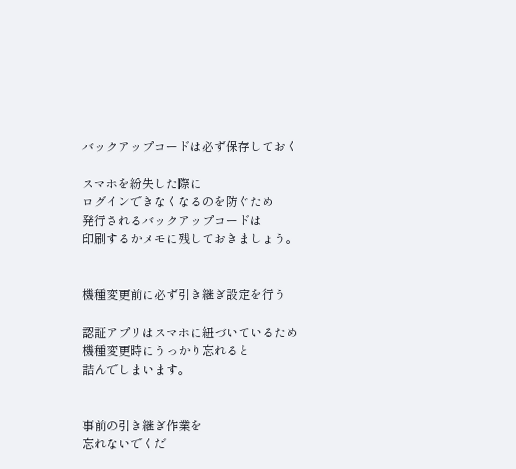バックアップコードは必ず保存しておく

スマホを紛失した際に
ログインできなくなるのを防ぐため
発行されるバックアップコードは
印刷するかメモに残しておきましょう。


機種変更前に必ず引き継ぎ設定を行う

認証アプリはスマホに紐づいているため
機種変更時にうっかり忘れると
詰んでしまいます。


事前の引き継ぎ作業を
忘れないでくだ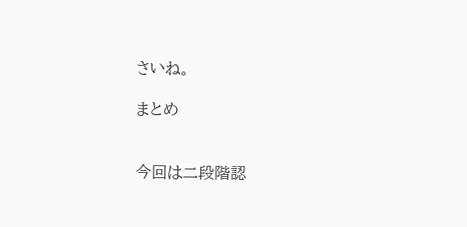さいね。

まとめ


今回は二段階認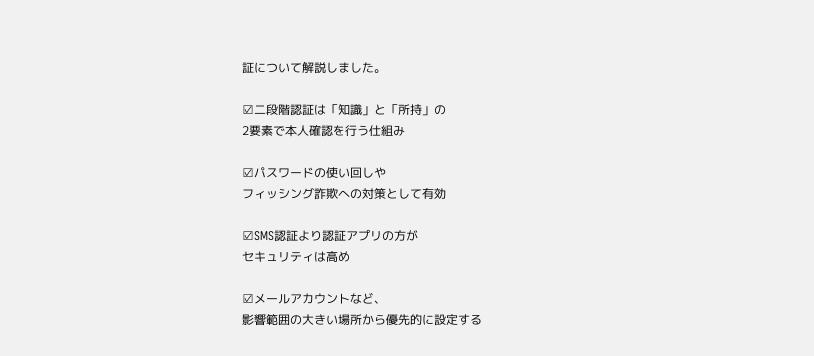証について解説しました。

☑二段階認証は「知識」と「所持」の
2要素で本人確認を行う仕組み

☑パスワードの使い回しや
フィッシング詐欺への対策として有効

☑SMS認証より認証アプリの方が
セキュリティは高め

☑メールアカウントなど、
影響範囲の大きい場所から優先的に設定する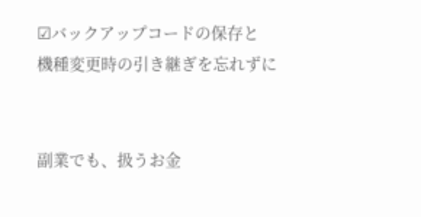☑バックアップコードの保存と
機種変更時の引き継ぎを忘れずに


副業でも、扱うお金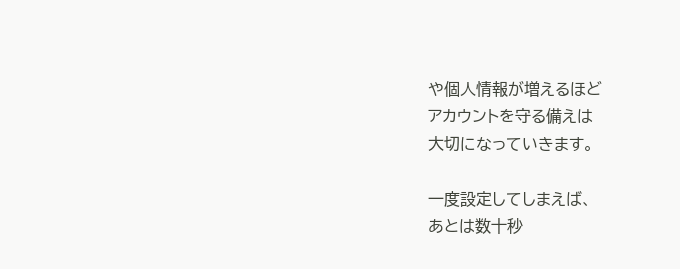や個人情報が増えるほど
アカウントを守る備えは
大切になっていきます。

一度設定してしまえば、
あとは数十秒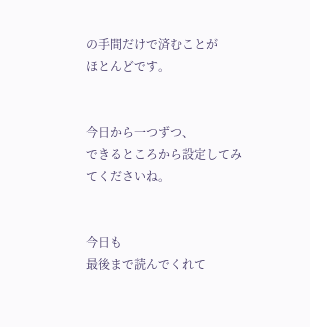の手間だけで済むことが
ほとんどです。


今日から一つずつ、
できるところから設定してみてくださいね。


今日も
最後まで読んでくれて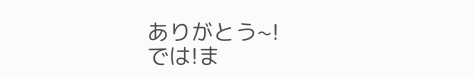ありがとう~!
では!ま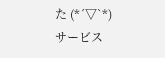た (*´▽`*)
サービス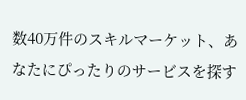数40万件のスキルマーケット、あなたにぴったりのサービスを探す